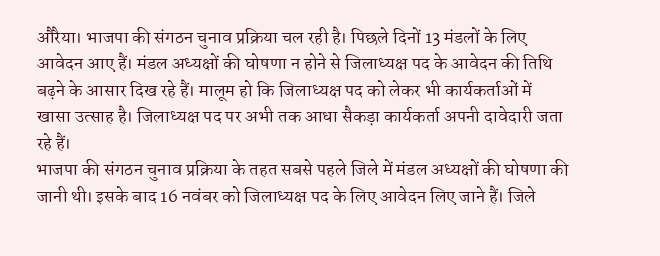औरैया। भाजपा की संगठन चुनाव प्रक्रिया चल रही है। पिछले दिनों 13 मंडलों के लिए आवेदन आए हैं। मंडल अध्यक्षों की घोषणा न होने से जिलाध्यक्ष पद के आवेदन की तिथि बढ़ने के आसार दिख रहे हैं। मालूम हो कि जिलाध्यक्ष पद को लेकर भी कार्यकर्ताओं में खासा उत्साह है। जिलाध्यक्ष पद पर अभी तक आधा सैकड़ा कार्यकर्ता अपनी दावेदारी जता रहे हैं।
भाजपा की संगठन चुनाव प्रक्रिया के तहत सबसे पहले जिले में मंडल अध्यक्षों की घोषणा की जानी थी। इसके बाद 16 नवंबर को जिलाध्यक्ष पद के लिए आवेदन लिए जाने हैं। जिले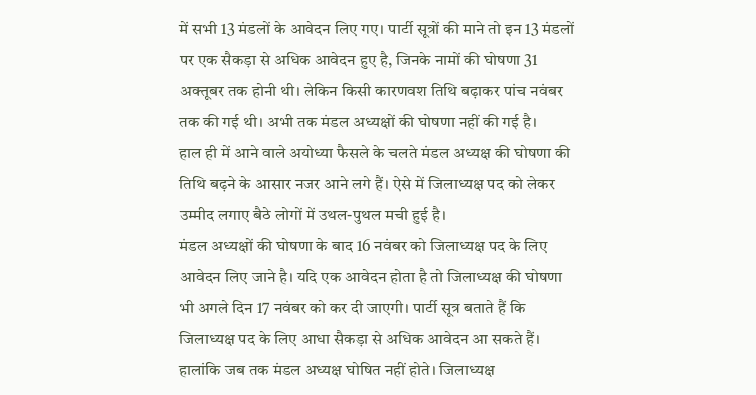में सभी 13 मंडलों के आवेदन लिए गए। पार्टी सूत्रों की माने तो इन 13 मंडलों पर एक सैकड़ा से अधिक आवेदन हुए है, जिनके नामों की घोषणा 31 अक्तूबर तक होनी थी। लेकिन किसी कारणवश तिथि बढ़ाकर पांच नवंबर तक की गई थी। अभी तक मंडल अध्यक्षों की घोषणा नहीं की गई है।
हाल ही में आने वाले अयोध्या फैसले के चलते मंडल अध्यक्ष की घोषणा की तिथि बढ़ने के आसार नजर आने लगे हैं। ऐसे में जिलाध्यक्ष पद को लेकर उम्मीद लगाए बैठे लोगों में उथल-पुथल मची हुई है।
मंडल अध्यक्षों की घोषणा के बाद 16 नवंबर को जिलाध्यक्ष पद के लिए आवेदन लिए जाने है। यदि एक आवेदन होता है तो जिलाध्यक्ष की घोषणा भी अगले दिन 17 नवंबर को कर दी जाएगी। पार्टी सूत्र बताते हैं कि जिलाध्यक्ष पद के लिए आधा सैकड़ा से अधिक आवेदन आ सकते हैं। हालांकि जब तक मंडल अध्यक्ष घोषित नहीं होते। जिलाध्यक्ष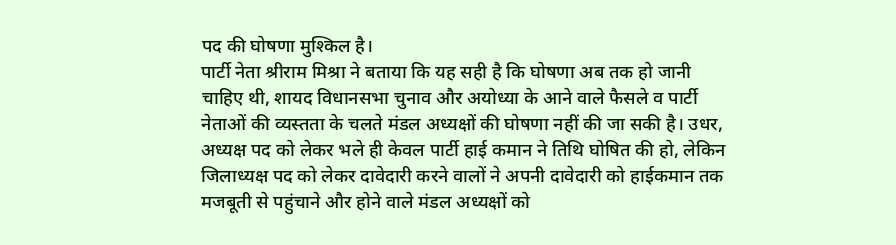पद की घोषणा मुश्किल है।
पार्टी नेता श्रीराम मिश्रा ने बताया कि यह सही है कि घोषणा अब तक हो जानी चाहिए थी, शायद विधानसभा चुनाव और अयोध्या के आने वाले फैसले व पार्टी नेताओं की व्यस्तता के चलते मंडल अध्यक्षों की घोषणा नहीं की जा सकी है। उधर, अध्यक्ष पद को लेकर भले ही केवल पार्टी हाई कमान ने तिथि घोषित की हो, लेकिन जिलाध्यक्ष पद को लेकर दावेदारी करने वालों ने अपनी दावेदारी को हाईकमान तक मजबूती से पहुंचाने और होने वाले मंडल अध्यक्षों को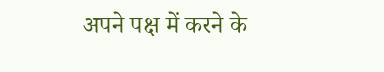अपने पक्ष में करने के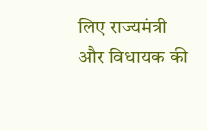लिए राज्यमंत्री और विधायक की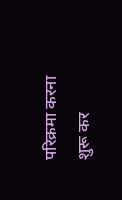परिक्रमा करना शुरू कर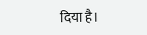दिया है।